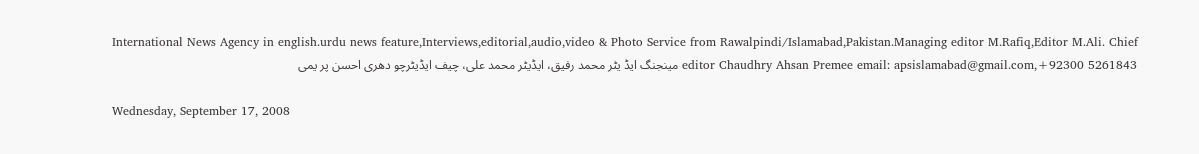International News Agency in english.urdu news feature,Interviews,editorial,audio,video & Photo Service from Rawalpindi/Islamabad,Pakistan.Managing editor M.Rafiq,Editor M.Ali. Chief editor Chaudhry Ahsan Premee email: apsislamabad@gmail.com,+92300 5261843 مینجنگ ایڈ یٹر محمد رفیق، ایڈیٹر محمد علی، چیف ایڈیٹرچو دھری احسن پر یمی

Wednesday, September 17, 2008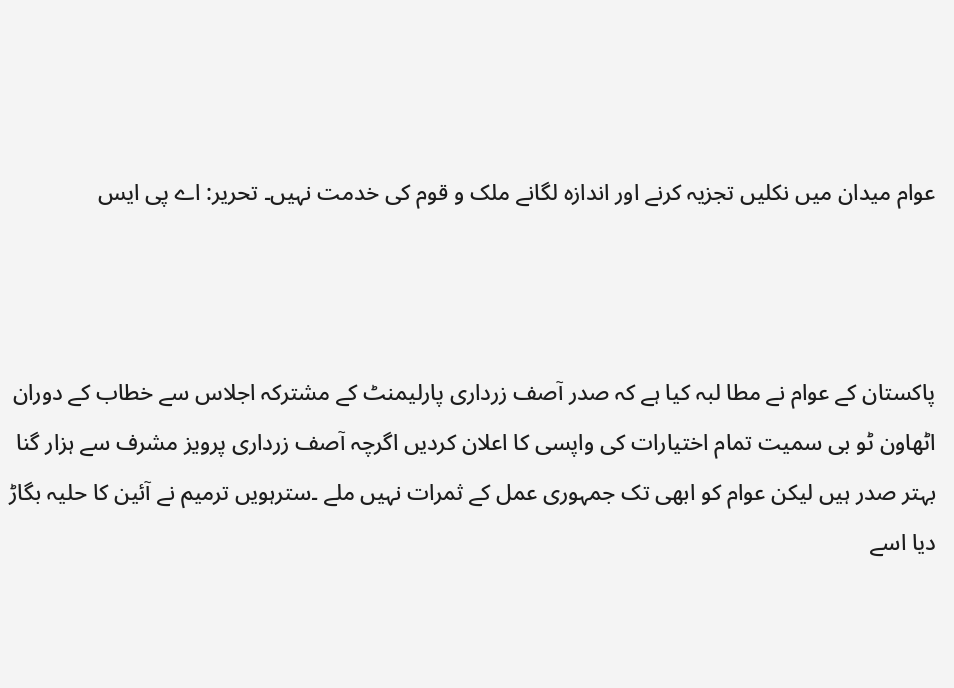عوام میدان میں نکلیں تجزیہ کرنے اور اندازہ لگانے ملک و قوم کی خدمت نہیں۔ تحریر: اے پی ایس



پاکستان کے عوام نے مطا لبہ کیا ہے کہ صدر آصف زرداری پارلیمنٹ کے مشترکہ اجلاس سے خطاب کے دوران اٹھاون ٹو بی سمیت تمام اختیارات کی واپسی کا اعلان کردیں اگرچہ آصف زرداری پرویز مشرف سے ہزار گنا بہتر صدر ہیں لیکن عوام کو ابھی تک جمہوری عمل کے ثمرات نہیں ملے ۔سترہویں ترمیم نے آئین کا حلیہ بگاڑ دیا اسے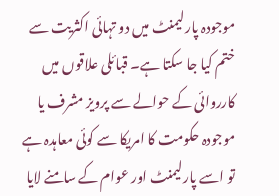موجودہ پارلیمنٹ میں دو تہائی اکثریت سے ختم کیا جا سکتا ہے۔ قبائلی علاقوں میں کارروائی کے حوالے سے پرویز مشرف یا موجودہ حکومت کا امریکا سے کوئی معاہدہ ہے تو اسے پارلیمنٹ اور عوام کے سامنے لایا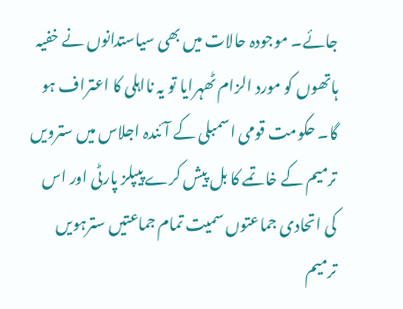جائے۔ موجودہ حالات میں بھی سیاستدانوں نے خفیہ ہاتھوں کو مورد الزام ٹھہرایا تو یہ نااہلی کا اعتراف ہو گا۔ حکومت قومی اسمبلی کے آئندہ اجلاس میں سترویں ترمیم کے خاتمے کا بل پیش کرے پیپلز پارٹی اور اس کی اتحادی جماعتوں سمیت تمام جماعتیں سترہویں ترمیم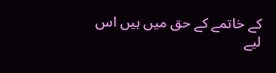کے خاتمے کے حق میں ہیں اس لیے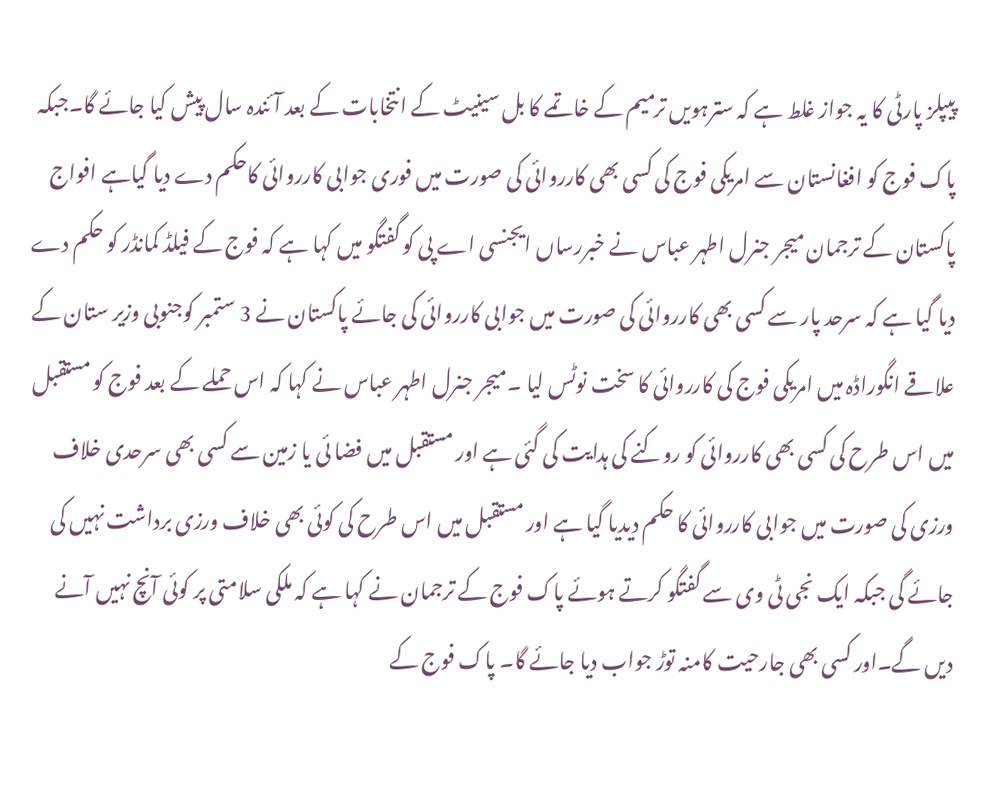پیپلز پارٹی کا یہ جواز غلط ہے کہ سترہویں ترمیم کے خاتمے کا بل سینیٹ کے انتخابات کے بعد آئندہ سال پیش کیا جائے گا۔جبکہ پاک فوج کو افغانستان سے امریکی فوج کی کسی بھی کارروائی کی صورت میں فوری جوابی کارروائی کاحکم دے دیا گیاہے افواج پاکستان کے ترجمان میجر جنرل اطہر عباس نے خبررساں ایجنسی اے پی کو گفتگو میں کہا ہے کہ فوج کے فیلڈ کمانڈر کو حکم دے دیا گیا ہے کہ سرحد پار سے کسی بھی کارروائی کی صورت میں جوابی کارروائی کی جائے پاکستان نے 3 ستمبر کوجنوبی وزیر ستان کے علاقے انگوراڈہ میں امریکی فوج کی کارروائی کا سخت نوٹس لیا ۔میجر جنرل اطہر عباس نے کہا کہ اس حملے کے بعد فوج کو مستقبل میں اس طرح کی کسی بھی کارروائی کو روکنے کی ہدایت کی گئی ہے اور مستقبل میں فضا ئی یا زمین سے کسی بھی سرحدی خلاف ورزی کی صورت میں جوابی کارروائی کا حکم دیدیا گیا ہے اور مستقبل میں اس طرح کی کوئی بھی خلاف ورزی برداشت نہیں کی جائے گی جبکہ ایک نجی ٹی وی سے گفتگو کرتے ہوئے پاک فوج کے ترجمان نے کہا ہے کہ ملکی سلامتی پر کوئی آنچ نہیں آنے دیں گے۔اور کسی بھی جارحیت کامنہ توڑ جواب دیا جائے گا۔ پاک فوج کے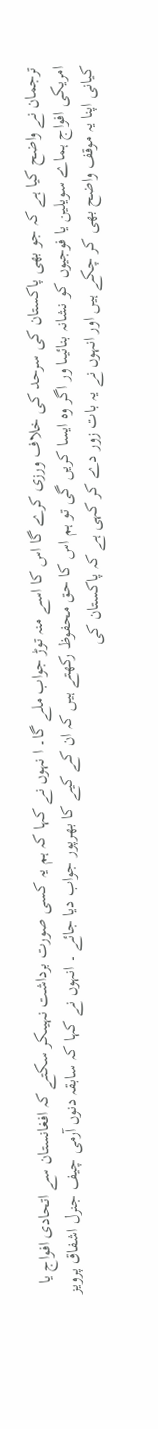ترجمان نے واضح کیا ہے کہ جو بھی پاکستان کی سرحد کی خلاف ورزی کرے گا اس کا اسے منہ توڑ جواب ملے گا۔ ا نہوں نے کہا کہ ہم یہ کسی صورت برداشت نہیںکر سکتے کہ افغانستان سے اتحادی افواج یا امریکی افواج ہماے سویلین یا فوجیوں کو نشانہ بنائیںا ور اگر وہ ایسا کریں گی تو ہم اس کا حق محفوظ رکھتے ہیں کہ ان کے کیے کا بھرپور جواب دیا جائے ۔ انہوں نے کہا کہ سابقہ دنوں آرمی چیف جنرل اشفاق پرویز کیانی اپنا یہ موقف واضح بھی کر چکے ہیں اور انہوں نے یہ بات زور دے کر کہی ہے کہ پاکستان کی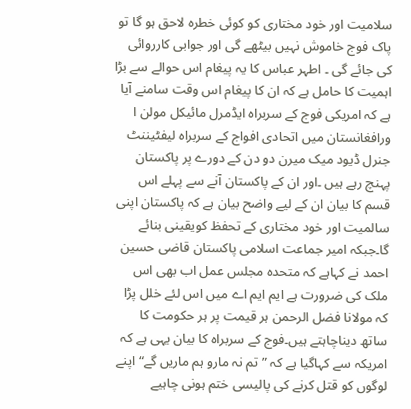سلامیت اور خود مختاری کو کوئی خطرہ لاحق ہو گا تو پاک فوج خاموش نہیں بیٹھے گی اور جوابی کارروائی کی جائے گی ۔ اطہر عباس کا یہ پیغام اس حوالے سے بڑا اہمیت کا حامل ہے کہ ان کا پیغام اس وقت سامنے آیا ہے کہ امریکی فوج کے سربراہ ایڈمرل مائیکل مولن ا ورافغانستان میں اتحادی افواج کے سربراہ لیفٹیننٹ جنرل ڈیود میک میرن دو دن کے دورے پر پاکستان پہنچ رہے ہیں ۔اور ان کے پاکستان آنے سے پہلے اس قسم کا بیان ان کے لیے واضح بیان ہے کہ پاکستان اپنی سالمیت اور خود مختاری کے تحفظ کویقینی بنائے گا۔جبکہ امیر جماعت اسلامی پاکستان قاضی حسین احمد نے کہاہے کہ متحدہ مجلس عمل اب بھی اس ملک کی ضرورت ہے ایم ایم اے میں اس لئے خلل پڑا کہ مولانا فضل الرحمن ہر قیمت پر ہر حکومت کا ساتھ دیناچاہتے ہیں۔فوج کے سربراہ کا بیان یہی ہے کہ امریکہ سے کہاگیا ہے کہ ”تم نہ مارو ہم ماریں گے“ اپنے لوگوں کو قتل کرنے کی پالیسی ختم ہونی چاہیے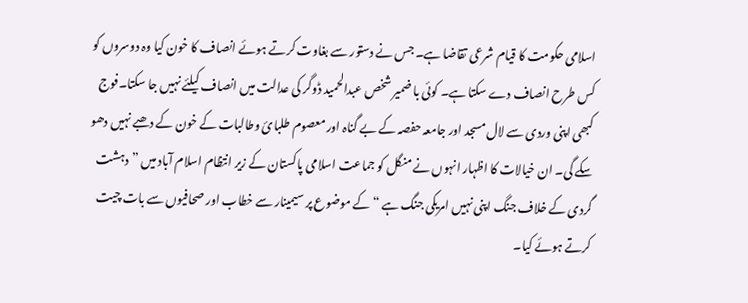اسلامی حکومت کا قیام شرعی تقاضا ہے۔ جس نے دستور سے بغاوت کرتے ہوئے انصاف کا خون کیا وہ دوسروں کو کس طرح انصاف دے سکتا ہے۔ کوئی با ضمیر شخص عبدالحمید ڈوگر کی عدالت میں انصاف کیلئے نہیں جا سکتا۔فوج کبھی اپنی وردی سے لال مسجد اور جامعہ حفصہ کے بے گناہ اور معصوم طلبائ وطالبات کے خون کے دھبے نہیں دھو سکے گی۔ ان خیالات کا اظہار انہوں نے منگل کو جماعت اسلامی پاکستان کے زیر انتظام اسلام آباد میں ”دہشت گردی کے خلاف جنگ اپنی نہیں امریکی جنگ ہے “ کے موضوع پر سیمینار سے خطاب اور صحافیوں سے بات چیت کرتے ہوئے کیا۔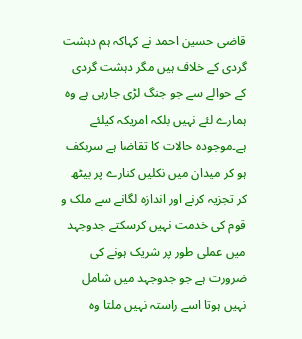قاضی حسین احمد نے کہاکہ ہم دہشت گردی کے خلاف ہیں مگر دہشت گردی کے حوالے سے جو جنگ لڑی جارہی ہے وہ ہمارے لئے نہیں بلکہ امریکہ کیلئے ہے۔موجودہ حالات کا تقاضا ہے سربکف ہو کر میدان میں نکلیں کنارے پر بیٹھ کر تجزیہ کرنے اور اندازہ لگانے سے ملک و قوم کی خدمت نہیں کرسکتے جدوجہد میں عملی طور پر شریک ہونے کی ضرورت ہے جو جدوجہد میں شامل نہیں ہوتا اسے راستہ نہیں ملتا وہ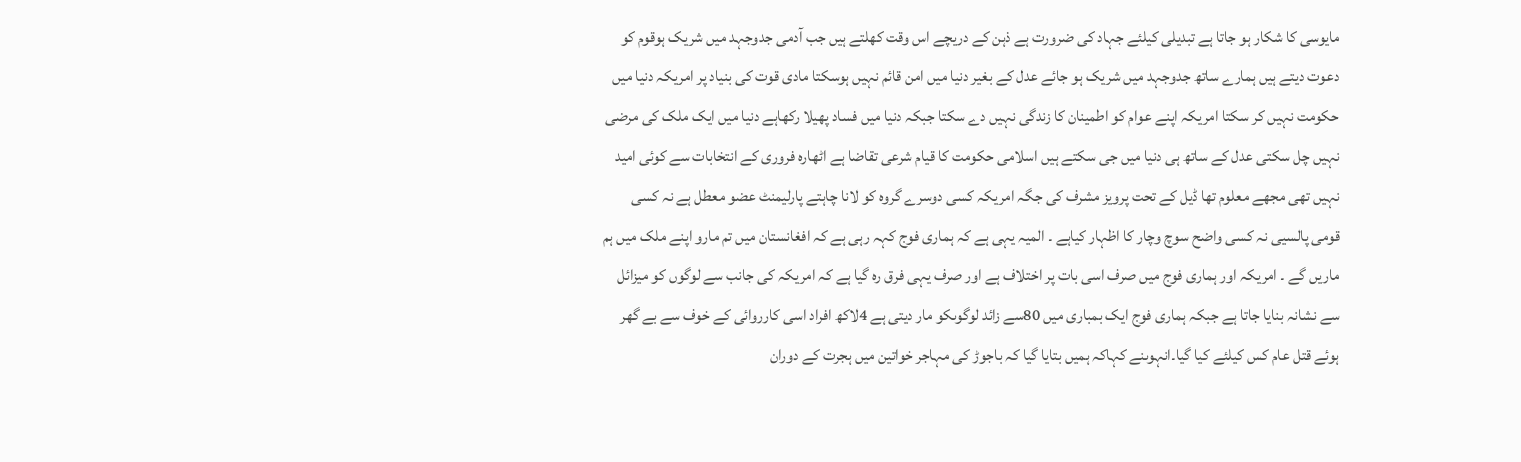مایوسی کا شکار ہو جاتا ہے تبدیلی کیلئے جہاد کی ضرورت ہے ذہن کے دریچے اس وقت کھلتے ہیں جب آدمی جدوجہد میں شریک ہوقوم کو دعوت دیتے ہیں ہمارے ساتھ جدوجہد میں شریک ہو جائے عدل کے بغیر دنیا میں امن قائم نہیں ہوسکتا مادی قوت کی بنیاد پر امریکہ دنیا میں حکومت نہیں کر سکتا امریکہ اپنے عوام کو اطمینان کا زندگی نہیں دے سکتا جبکہ دنیا میں فساد پھیلا رکھاہے دنیا میں ایک ملک کی مرضی نہیں چل سکتی عدل کے ساتھ ہی دنیا میں جی سکتے ہیں اسلامی حکومت کا قیام شرعی تقاضا ہے اٹھارہ فروری کے انتخابات سے کوئی امید نہیں تھی مجھے معلوم تھا ڈیل کے تحت پرویز مشرف کی جگہ امریکہ کسی دوسرے گروہ کو لانا چاہتے پارلیمنٹ عضو معطل ہے نہ کسی قومی پالسیی نہ کسی واضح سوچ وچار کا اظہار کیاہے ۔ المیہ یہی ہے کہ ہماری فوج کہہ رہی ہے کہ افغانستان میں تم مارو اپنے ملک میں ہم ماریں گے ۔ امریکہ اور ہماری فوج میں صرف اسی بات پر اختلاف ہے اور صرف یہی فرق رہ گیا ہے کہ امریکہ کی جانب سے لوگوں کو میزائل سے نشانہ بنایا جاتا ہے جبکہ ہماری فوج ایک بمباری میں 80سے زائد لوگوںکو مار دیتی ہے 4لاکھ افراد اسی کارروائی کے خوف سے بے گھر ہوئے قتل عام کس کیلئے کیا گیا۔انہوںنے کہاکہ ہمیں بتایا گیا کہ باجوڑ کی مہاجر خواتین میں ہجرت کے دوران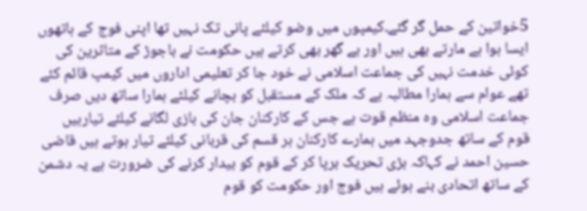5خواتین کے حمل گر گئے۔کیمپوں میں وضو کیلئے پانی تک نہیں تھا اپنی فوج کے ہاتھوں ایسا ہوا ہے مارتے بھی ہیں اور بے گھر بھی کرتے ہیں حکومت نے باجوڑ کے متاثرین کی کوئی خدمت نہیں کی جماعت اسلامی نے خود جا کر تعلیمی اداروں میں کیمپ قائم کئے تھے عوام سے ہمارا مطالبہ ہے کہ ملک کے مستقبل کو بچانے کیلئے ہمارا ساتھ دیں صرف جماعت اسلامی وہ منظم قوت ہے جس کے کارکنان جان کی بازی لگانے کیلئے تیارہیں قوم کے ساتھ جدوجہد میں ہمارے کارکنان ہر قسم کی قربانی کیلئے تیار ہوتے ہیں قاضی حسین احمد نے کہاکہ بڑی تحریک برپا کر کے قوم کو بیدار کرنے کی ضرورت ہے یہ دشمن کے ساتھ اتحادی بنے ہوئے ہیں فوج اور حکومت کو قوم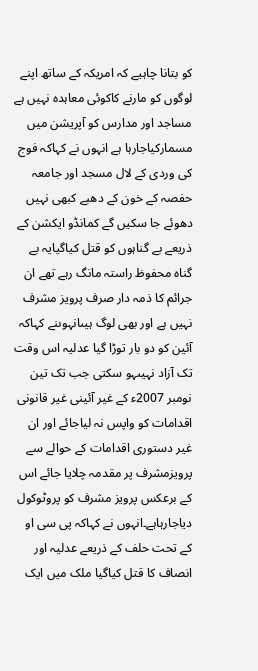کو بتانا چاہیے کہ امریکہ کے ساتھ اپنے لوگوں کو مارنے کاکوئی معاہدہ نہیں ہے مساجد اور مدارس کو آپریشن میں مسمارکیاجارہا ہے انہوں نے کہاکہ فوج کی وردی کے لال مسجد اور جامعہ حفصہ کے خون کے دھبے کبھی نہیں دھوئے جا سکیں گے کمانڈو ایکشن کے ذریعے بے گناہوں کو قتل کیاگیایہ بے گناہ محفوظ راستہ مانگ رہے تھے ان جرائم کا ذمہ دار صرف پرویز مشرف نہیں ہے اور بھی لوگ ہیںانہوںنے کہاکہ آئین کو دو بار توڑا گیا عدلیہ اس وقت تک آزاد نہیںہو سکتی جب تک تین نومبر 2007ء کے غیر آئینی غیر قانونی اقدامات کو واپس نہ لیاجائے اور ان غیر دستوری اقدامات کے حوالے سے پرویزمشرف پر مقدمہ چلایا جائے اس کے برعکس پرویز مشرف کو پروٹوکول دیاجارہاہے۔انہوں نے کہاکہ پی سی او کے تحت حلف کے ذریعے عدلیہ اور انصاف کا قتل کیاگیا ملک میں ایک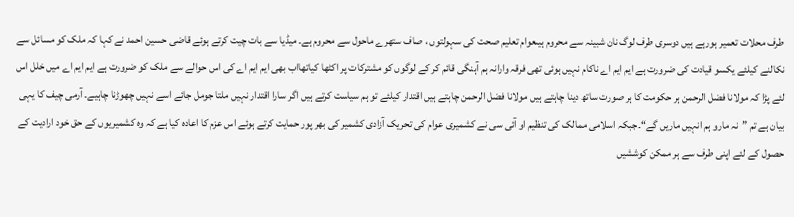طرف محلات تعمیر ہورہے ہیں دوسری طرف لوگ نان شبینہ سے محروم ہیںعوام تعلیم صحت کی سہولتوں ، صاف ستھرے ماحول سے محروم ہے۔ میڈیا سے بات چیت کرتے ہوئے قاضی حسین احمد نے کہا کہ ملک کو مسائل سے نکالنے کیلئے یکسو قیادت کی ضرورت ہے ایم ایم اے ناکام نہیں ہوئی تھی فرقہ وارانہ ہم آہنگی قائم کر کے لوگوں کو مشترکات پر اکٹھا کیاتھااب بھی ایم ایم اے کی اس حوالے سے ملک کو ضرورت ہے ایم ایم اے میں خلل اس لئے پڑا کہ مولانا فضل الرحمن ہر حکومت کا ہر صورت ساتھ دینا چاہتے ہیں مولانا فضل الرحمن چاہتے ہیں اقتدار کیلئے تو ہم سیاست کرتے ہیں اگر سارا اقتدار نہیں ملتا جومل جائے اسے نہیں چھوڑنا چاہیے۔ آرمی چیف کا یہی بیان ہے تم ”نہ مارو ہم انہیں ماریں گے“۔جبکہ اسلامی ممالک کی تنظیم او آئی سی نے کشمیری عوام کی تحریک آزادی کشمیر کی بھر پور حمایت کرتے ہوئے اس عزم کا اعادہ کیا ہے کہ وہ کشمیریوں کے حق خود ارادیت کے حصول کے لئے اپنی طرف سے ہر ممکن کوششیں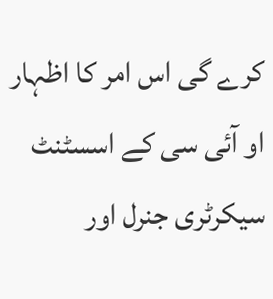کرے گی اس امر کا اظہار او آئی سی کے اسسٹنٹ سیکرٹری جنرل اور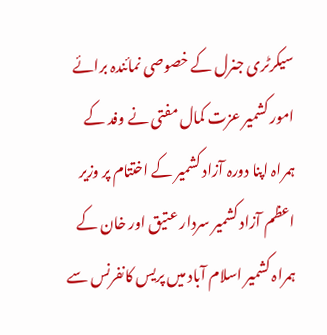سیکرٹری جنرل کے خصوصی نمائندہ برائے امور کشمیر عزت کمال مفتی نے وفد کے ہمراہ اپنا دورہ آزاد کشمیر کے اختتام پر وزیر اعظم آزاد کشمیر سردار عتیق اور خان کے ہمراہ کشمیر اسلام آباد میں پریس کانفرنس سے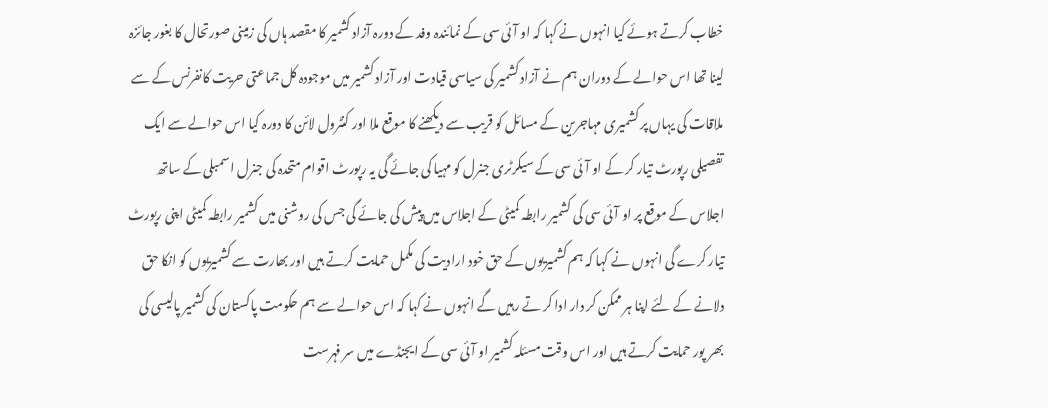خطاب کرتے ہوئے کیا انہوں نے کہا کہ او آئی سی کے نمائندہ وفد کے دورہ آزاد کشمیر کا مقصد ہاں کی زمینی صورتحال کا بغور جائزہ لینا تھا اس حوالے کے دوران ہم نے آزاد کشمیر کی سیاسی قیادت اور آزاد کشمیر میں موجودہ کل جماعتی حریت کانفرنس کے سے ملاقات کی یہاں پر کشمیری مہاجرین کے مسائل کو قریب سے دیکھنے کا موقع ملا اور کنٹرول لائن کا دورہ کیا اس حوالے سے ایک تفصیلی رپورٹ تیار کر کے او آئی سی کے سیکرٹری جنرل کو مہیا کی جائے گی یہ رپورٹ اقوام متحدہ کی جنرل اسمبلی کے ساتھ اجلاس کے موقع پر او آئی سی کی کشمیر رابطہ کمیٹی کے اجلاس میں پیش کی جائے گی جس کی روشنی میں کشمیر رابطہ کمیٹی اپنی رپورٹ تیار کرے گی انہوں نے کہا کہ ہم کشمیریوں کے حق خود ارادیت کی مکمل حمایت کرتے ہیں اور بھارت سے کشمیریوں کو انکا حق دلانے کے لئے اپنا ہر ممکن کر دار ادا کر تے رہیں گے انہوں نے کہا کہ اس حوالے سے ہم حکومت پاکستان کی کشمیر پالیسی کی بھر پور حمایت کرتے ہیں اور اس وقت مسئلہ کشمیر او آئی سی کے ایجنڈے میں سر فہرست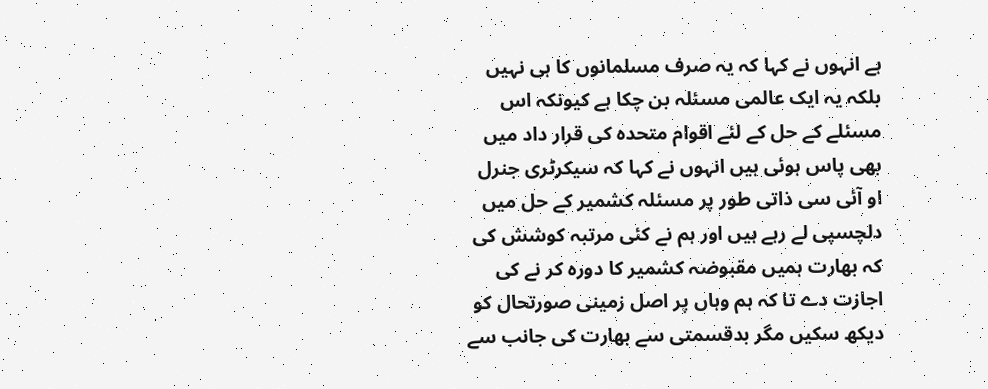ہے انہوں نے کہا کہ یہ صرف مسلمانوں کا ہی نہیں بلکہ یہ ایک عالمی مسئلہ بن چکا ہے کیونکہ اس مسئلے کے حل کے لئے اقوام متحدہ کی قرار داد میں بھی پاس ہوئی ہیں انہوں نے کہا کہ سیکرٹری جنرل او آئی سی ذاتی طور پر مسئلہ کشمیر کے حل میں دلچسپی لے رہے ہیں اور ہم نے کئی مرتبہ کوشش کی کہ بھارت ہمیں مقبوضہ کشمیر کا دورہ کر نے کی اجازت دے تا کہ ہم وہاں پر اصل زمینی صورتحال کو دیکھ سکیں مگر بدقسمتی سے بھارت کی جانب سے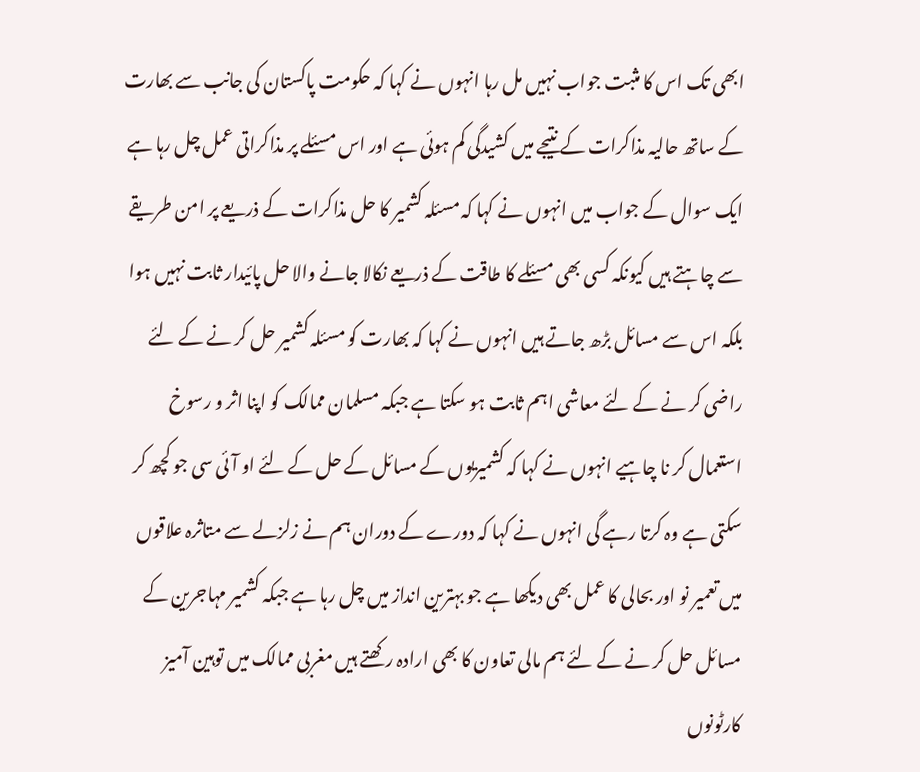ابھی تک اس کا مثبت جواب نہیں مل رہا انہوں نے کہا کہ حکومت پاکستان کی جانب سے بھارت کے ساتھ حالیہ مذاکرات کے نتیجے میں کشیدگی کم ہوئی ہے اور اس مسئلے پر مذاکراتی عمل چل رہا ہے ایک سوال کے جواب میں انہوں نے کہا کہ مسئلہ کشمیر کا حل مذاکرات کے ذریعے پر امن طریقے سے چاہتے ہیں کیونکہ کسی بھی مسئلے کا طاقت کے ذریعے نکالا جانے والا حل پائیدار ثابت نہیں ہوا بلکہ اس سے مسائل بڑھ جاتے ہیں انہوں نے کہا کہ بھارت کو مسئلہ کشمیر حل کر نے کے لئے راضی کر نے کے لئے معاشی اہم ثابت ہو سکتا ہے جبکہ مسلمان ممالک کو اپنا اثر و رسوخ استعمال کر نا چاہیے انہوں نے کہا کہ کشمیریوں کے مسائل کے حل کے لئے او آئی سی جو کچھ کر سکتی ہے وہ کرتا رہے گی انہوں نے کہا کہ دورے کے دوران ہم نے زلزلے سے متاثرہ علاقوں میں تعمیر نو اور بحالی کا عمل بھی دیکھا ہے جو بہترین انداز میں چل رہا ہے جبکہ کشمیر مہاجرین کے مسائل حل کر نے کے لئے ہم مالی تعاون کا بھی ارادہ رکھتے ہیں مغربی ممالک میں توہین آمیز کارٹونوں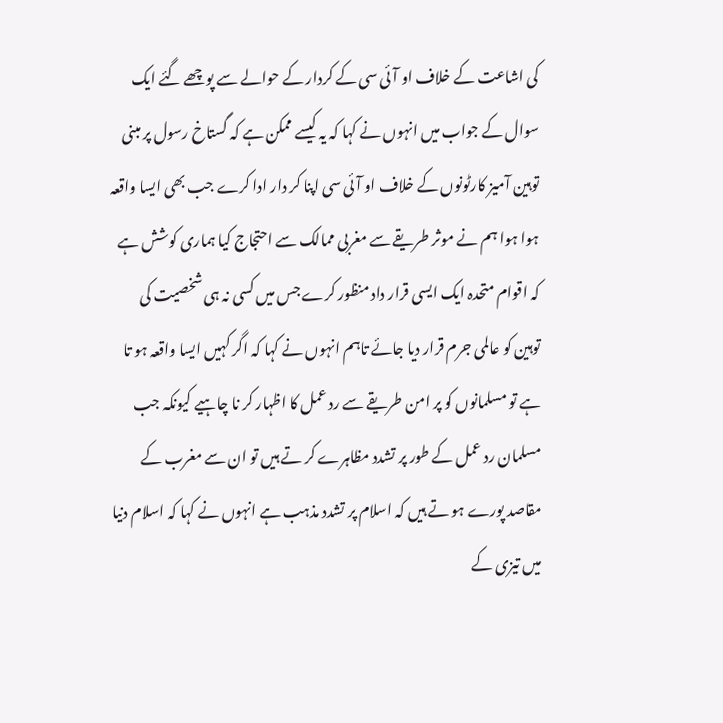کی اشاعت کے خلاف او آئی سی کے کردار کے حوالے سے پوچھے گئے ایک سوال کے جواب میں انہوں نے کہا کہ یہ کیسے ممکن ہے کہ گستاخ رسول پر مبنی توہین آمیز کارٹونوں کے خلاف او آئی سی اپنا کر دار ادا کرے جب بھی ایسا واقعہ ہوا ہوا ہم نے موثر طریقے سے مغربی ممالک سے احتجاج کیا ہماری کوشش ہے کہ اقوام متحدہ ایک ایسی قرار داد منظور کرے جس میں کسی نہ ہی شخصیت کی توہین کو عالمی جرم قرار دیا جائے تاہم انہوں نے کہا کہ اگر کہیں ایسا واقعہ ہو تا ہے تو مسلمانوں کو پر امن طریقے سے رد عمل کا اظہار کر نا چاہیے کیونکہ جب مسلمان رد عمل کے طور پر تشدد مظاہرے کر تے ہیں تو ان سے مغرب کے مقاصد پورے ہو تے ہیں کہ اسلام پر تشدد مذہب ہے انہوں نے کہا کہ اسلام دنیا میں تیزی کے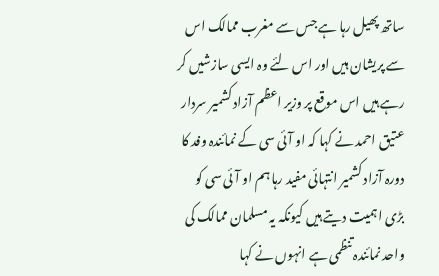ساتھ پھیل رہا ہے جس سے مغرب ممالک اس سے پریشان ہیں اور اس لئے وہ ایسی سازشیں کر رہے ہیں اس موقع پر وزیر اعظم آزاد کشمیر سردار عتیق احمد نے کہا کہ او آئی سی کے نمائندہ وفد کا دورہ آزاد کشمیر انتہائی مفید رہا ہم او آئی سی کو بڑی اہمیت دیتے ہیں کیونکہ یہ مسلمان ممالک کی واحد نمائندہ تنظمی ہے انہوں نے کہا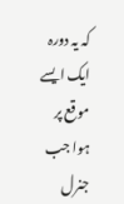کہ یہ دورہ ایک ایسے موقع پر ہوا جب جنرل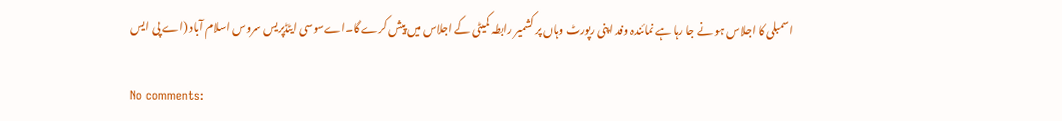اسمبلی کا اجلاس ہو نے جا رہا ہے نمائندہ وفد اپنی رپورٹ وہاں پر کشمیر رابطہ کمیٹی کے اجلاس میں پیش کرے گا۔اےسوسی ایٹڈپریس سروس اسلام آباد (اے پی ایس

No comments: